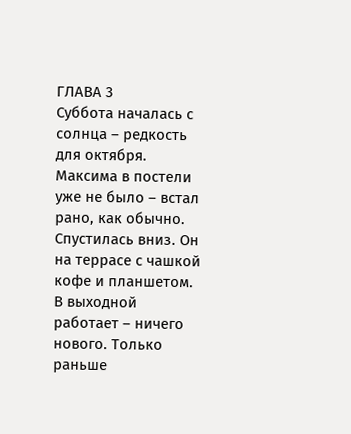ГЛАВА 3
Суббота началась с солнца – редкость для октября. Максима в постели уже не было – встал рано, как обычно.
Спустилась вниз. Он на террасе с чашкой кофе и планшетом. В выходной работает – ничего нового. Только раньше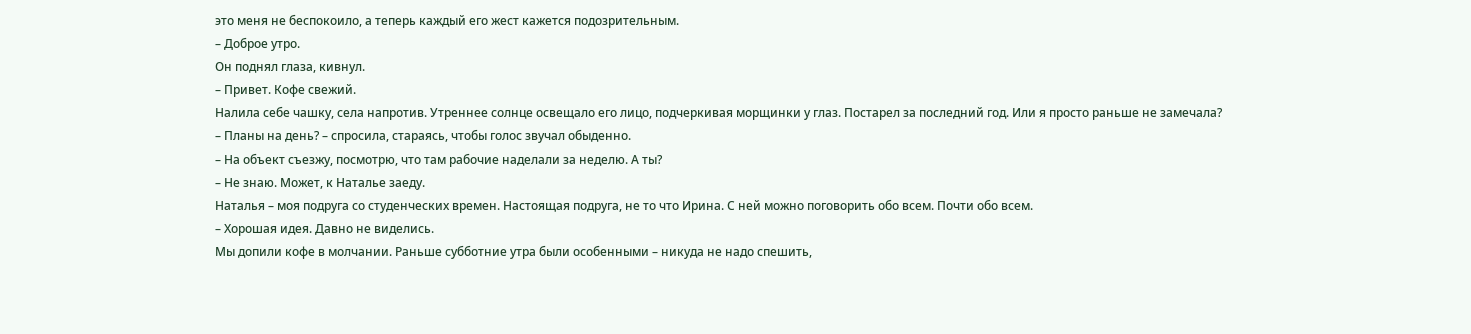это меня не беспокоило, а теперь каждый его жест кажется подозрительным.
– Доброе утро.
Он поднял глаза, кивнул.
– Привет. Кофе свежий.
Налила себе чашку, села напротив. Утреннее солнце освещало его лицо, подчеркивая морщинки у глаз. Постарел за последний год. Или я просто раньше не замечала?
– Планы на день? – спросила, стараясь, чтобы голос звучал обыденно.
– На объект съезжу, посмотрю, что там рабочие наделали за неделю. А ты?
– Не знаю. Может, к Наталье заеду.
Наталья – моя подруга со студенческих времен. Настоящая подруга, не то что Ирина. С ней можно поговорить обо всем. Почти обо всем.
– Хорошая идея. Давно не виделись.
Мы допили кофе в молчании. Раньше субботние утра были особенными – никуда не надо спешить,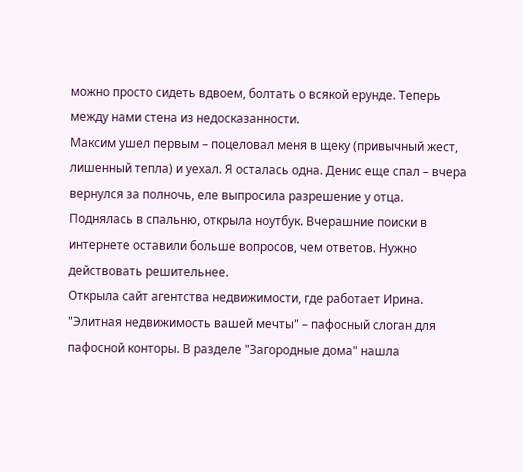можно просто сидеть вдвоем, болтать о всякой ерунде. Теперь между нами стена из недосказанности.
Максим ушел первым – поцеловал меня в щеку (привычный жест, лишенный тепла) и уехал. Я осталась одна. Денис еще спал – вчера вернулся за полночь, еле выпросила разрешение у отца.
Поднялась в спальню, открыла ноутбук. Вчерашние поиски в интернете оставили больше вопросов, чем ответов. Нужно действовать решительнее.
Открыла сайт агентства недвижимости, где работает Ирина. "Элитная недвижимость вашей мечты" – пафосный слоган для пафосной конторы. В разделе "Загородные дома" нашла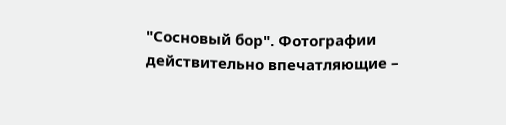"Сосновый бор". Фотографии действительно впечатляющие –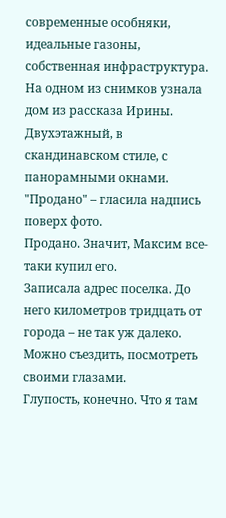современные особняки, идеальные газоны, собственная инфраструктура.
На одном из снимков узнала дом из рассказа Ирины. Двухэтажный, в скандинавском стиле, с панорамными окнами. "Продано" – гласила надпись поверх фото.
Продано. Значит, Максим все-таки купил его.
Записала адрес поселка. До него километров тридцать от города – не так уж далеко. Можно съездить, посмотреть своими глазами.
Глупость, конечно. Что я там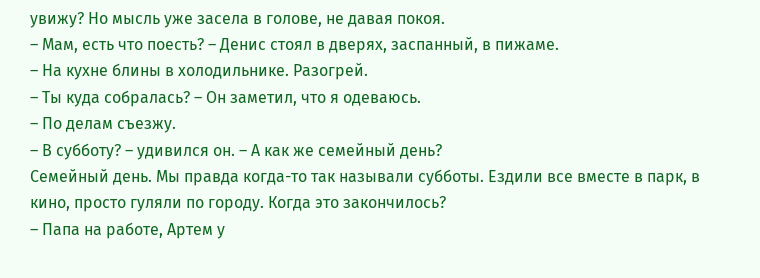увижу? Но мысль уже засела в голове, не давая покоя.
– Мам, есть что поесть? – Денис стоял в дверях, заспанный, в пижаме.
– На кухне блины в холодильнике. Разогрей.
– Ты куда собралась? – Он заметил, что я одеваюсь.
– По делам съезжу.
– В субботу? – удивился он. – А как же семейный день?
Семейный день. Мы правда когда-то так называли субботы. Ездили все вместе в парк, в кино, просто гуляли по городу. Когда это закончилось?
– Папа на работе, Артем у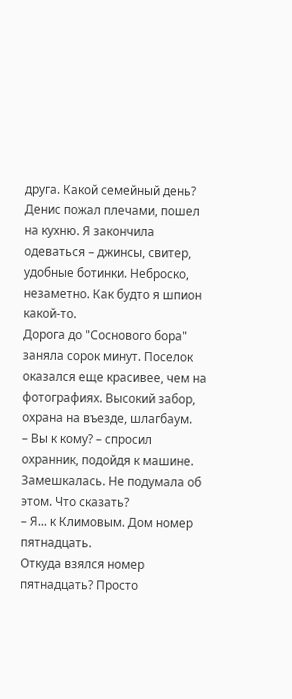друга. Какой семейный день?
Денис пожал плечами, пошел на кухню. Я закончила одеваться – джинсы, свитер, удобные ботинки. Неброско, незаметно. Как будто я шпион какой-то.
Дорога до "Соснового бора" заняла сорок минут. Поселок оказался еще красивее, чем на фотографиях. Высокий забор, охрана на въезде, шлагбаум.
– Вы к кому? – спросил охранник, подойдя к машине.
Замешкалась. Не подумала об этом. Что сказать?
– Я... к Климовым. Дом номер пятнадцать.
Откуда взялся номер пятнадцать? Просто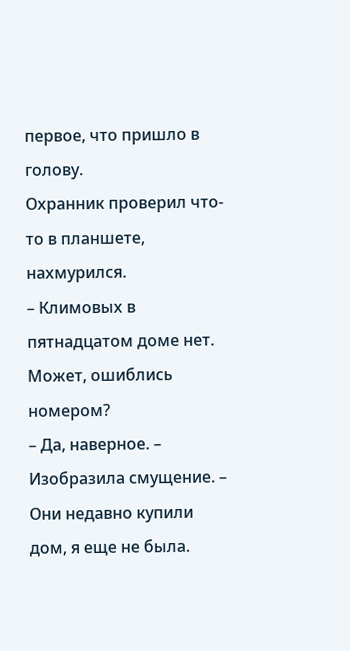первое, что пришло в голову.
Охранник проверил что-то в планшете, нахмурился.
– Климовых в пятнадцатом доме нет. Может, ошиблись номером?
– Да, наверное. – Изобразила смущение. – Они недавно купили дом, я еще не была.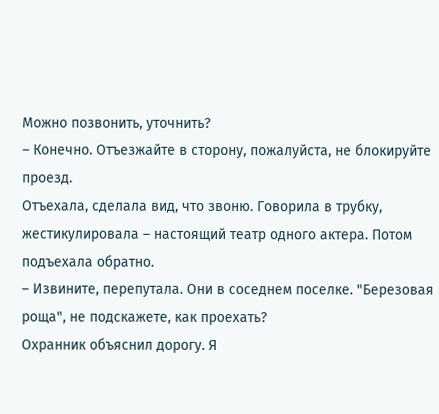Можно позвонить, уточнить?
– Конечно. Отъезжайте в сторону, пожалуйста, не блокируйте проезд.
Отъехала, сделала вид, что звоню. Говорила в трубку, жестикулировала – настоящий театр одного актера. Потом подъехала обратно.
– Извините, перепутала. Они в соседнем поселке. "Березовая роща", не подскажете, как проехать?
Охранник объяснил дорогу. Я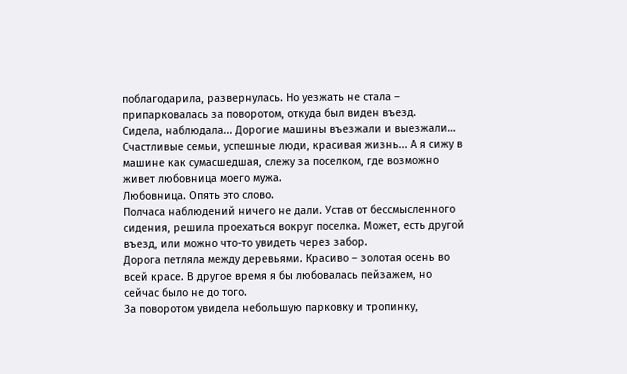поблагодарила, развернулась. Но уезжать не стала – припарковалась за поворотом, откуда был виден въезд.
Сидела, наблюдала... Дорогие машины въезжали и выезжали… Счастливые семьи, успешные люди, красивая жизнь... А я сижу в машине как сумасшедшая, слежу за поселком, где возможно живет любовница моего мужа.
Любовница. Опять это слово.
Полчаса наблюдений ничего не дали. Устав от бессмысленного сидения, решила проехаться вокруг поселка. Может, есть другой въезд, или можно что-то увидеть через забор.
Дорога петляла между деревьями. Красиво – золотая осень во всей красе. В другое время я бы любовалась пейзажем, но сейчас было не до того.
За поворотом увидела небольшую парковку и тропинку,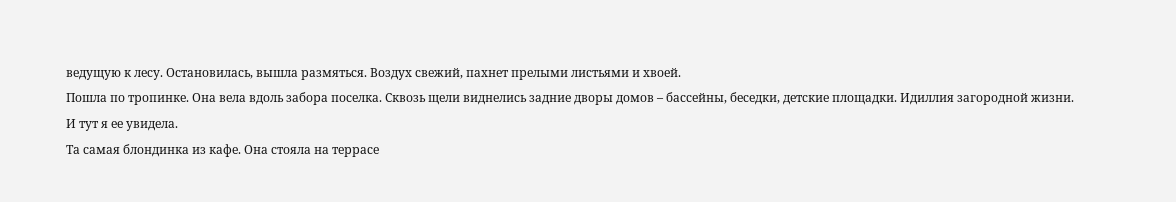ведущую к лесу. Остановилась, вышла размяться. Воздух свежий, пахнет прелыми листьями и хвоей.
Пошла по тропинке. Она вела вдоль забора поселка. Сквозь щели виднелись задние дворы домов – бассейны, беседки, детские площадки. Идиллия загородной жизни.
И тут я ее увидела.
Та самая блондинка из кафе. Она стояла на террасе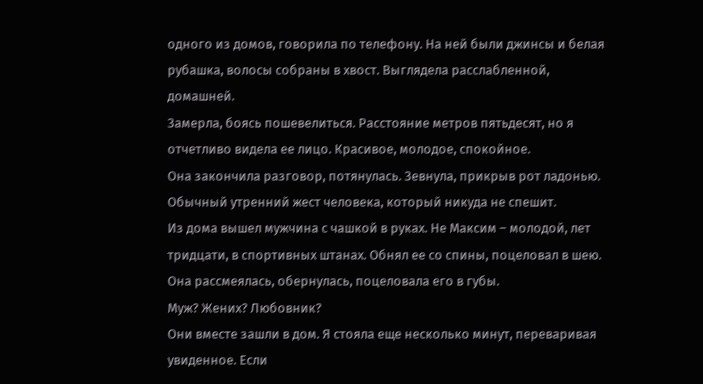одного из домов, говорила по телефону. На ней были джинсы и белая рубашка, волосы собраны в хвост. Выглядела расслабленной, домашней.
Замерла, боясь пошевелиться. Расстояние метров пятьдесят, но я отчетливо видела ее лицо. Красивое, молодое, спокойное.
Она закончила разговор, потянулась. Зевнула, прикрыв рот ладонью. Обычный утренний жест человека, который никуда не спешит.
Из дома вышел мужчина с чашкой в руках. Не Максим – молодой, лет тридцати, в спортивных штанах. Обнял ее со спины, поцеловал в шею. Она рассмеялась, обернулась, поцеловала его в губы.
Муж? Жених? Любовник?
Они вместе зашли в дом. Я стояла еще несколько минут, переваривая увиденное. Если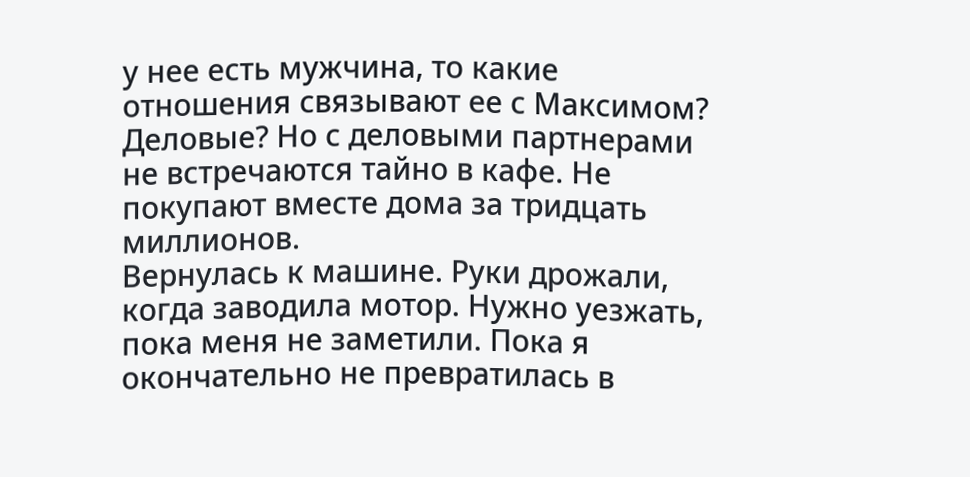у нее есть мужчина, то какие отношения связывают ее с Максимом?
Деловые? Но с деловыми партнерами не встречаются тайно в кафе. Не покупают вместе дома за тридцать миллионов.
Вернулась к машине. Руки дрожали, когда заводила мотор. Нужно уезжать, пока меня не заметили. Пока я окончательно не превратилась в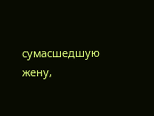сумасшедшую жену,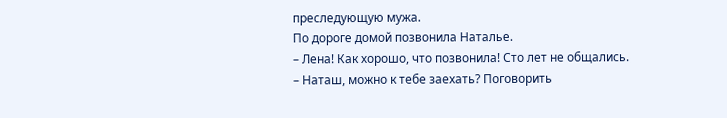преследующую мужа.
По дороге домой позвонила Наталье.
– Лена! Как хорошо, что позвонила! Сто лет не общались.
– Наташ, можно к тебе заехать? Поговорить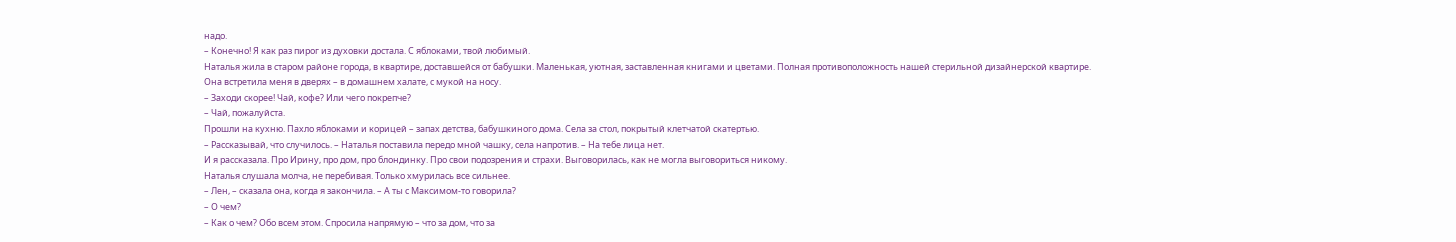надо.
– Конечно! Я как раз пирог из духовки достала. С яблоками, твой любимый.
Наталья жила в старом районе города, в квартире, доставшейся от бабушки. Маленькая, уютная, заставленная книгами и цветами. Полная противоположность нашей стерильной дизайнерской квартире.
Она встретила меня в дверях – в домашнем халате, с мукой на носу.
– Заходи скорее! Чай, кофе? Или чего покрепче?
– Чай, пожалуйста.
Прошли на кухню. Пахло яблоками и корицей – запах детства, бабушкиного дома. Села за стол, покрытый клетчатой скатертью.
– Рассказывай, что случилось. – Наталья поставила передо мной чашку, села напротив. – На тебе лица нет.
И я рассказала. Про Ирину, про дом, про блондинку. Про свои подозрения и страхи. Выговорилась, как не могла выговориться никому.
Наталья слушала молча, не перебивая. Только хмурилась все сильнее.
– Лен, – сказала она, когда я закончила. – А ты с Максимом-то говорила?
– О чем?
– Как о чем? Обо всем этом. Спросила напрямую – что за дом, что за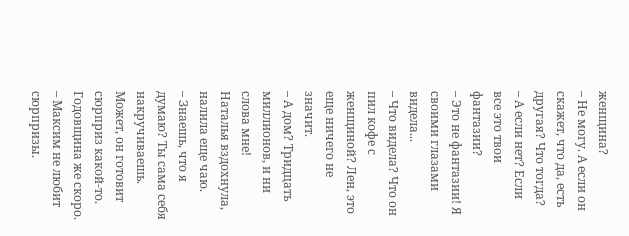женщина?
– Не могу. А если он скажет, что да, есть другая? Что тогда?
– А если нет? Если все это твои фантазии?
– Это не фантазии! Я своими глазами видела...
– Что видела? Что он пил кофе с женщиной? Лен, это еще ничего не значит.
– А дом? Тридцать миллионов, и ни слова мне!
Наталья вздохнула, налила еще чаю.
– Знаешь, что я думаю? Ты сама себя накручиваешь. Может, он готовит сюрприз какой-то. Годовщина же скоро.
– Максим не любит сюрпризы.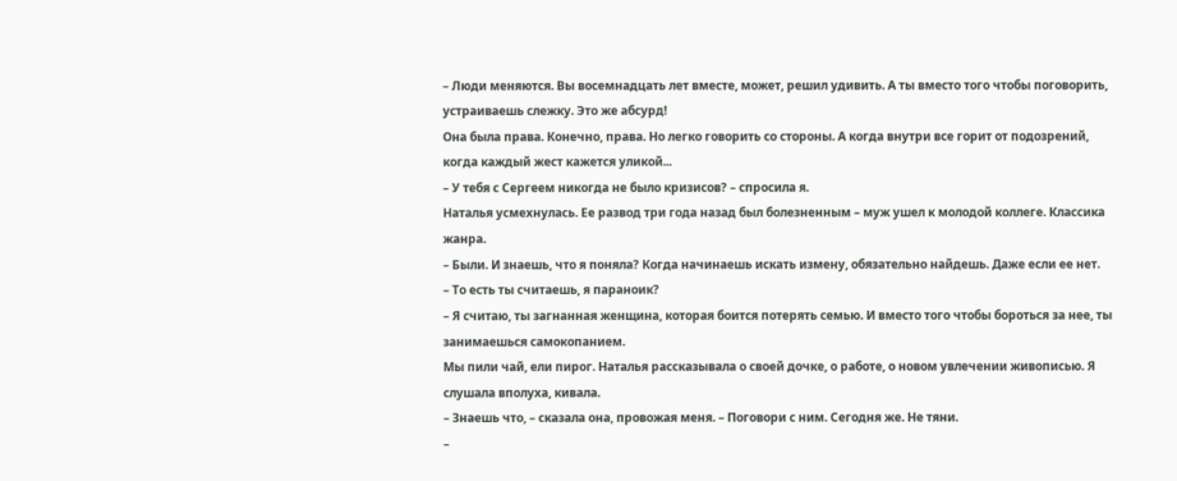– Люди меняются. Вы восемнадцать лет вместе, может, решил удивить. А ты вместо того чтобы поговорить, устраиваешь слежку. Это же абсурд!
Она была права. Конечно, права. Но легко говорить со стороны. А когда внутри все горит от подозрений, когда каждый жест кажется уликой...
– У тебя с Сергеем никогда не было кризисов? – спросила я.
Наталья усмехнулась. Ее развод три года назад был болезненным – муж ушел к молодой коллеге. Классика жанра.
– Были. И знаешь, что я поняла? Когда начинаешь искать измену, обязательно найдешь. Даже если ее нет.
– То есть ты считаешь, я параноик?
– Я считаю, ты загнанная женщина, которая боится потерять семью. И вместо того чтобы бороться за нее, ты занимаешься самокопанием.
Мы пили чай, ели пирог. Наталья рассказывала о своей дочке, о работе, о новом увлечении живописью. Я слушала вполуха, кивала.
– Знаешь что, – сказала она, провожая меня. – Поговори с ним. Сегодня же. Не тяни.
–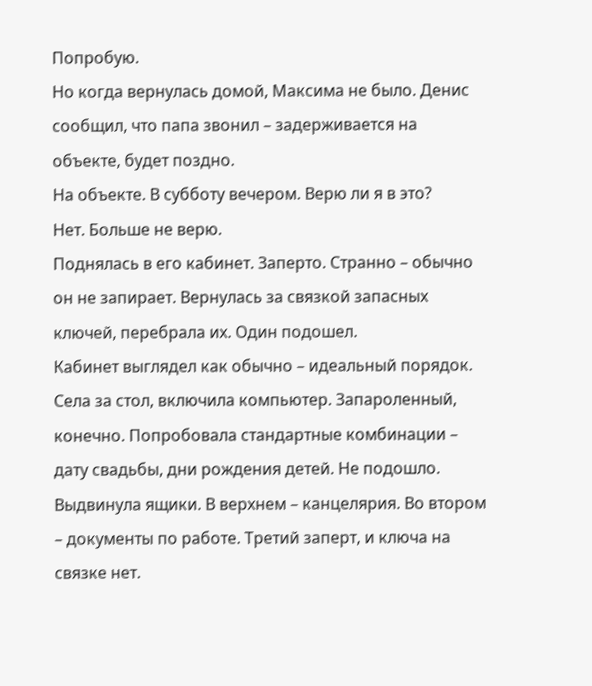Попробую.
Но когда вернулась домой, Максима не было. Денис сообщил, что папа звонил – задерживается на объекте, будет поздно.
На объекте. В субботу вечером. Верю ли я в это?
Нет. Больше не верю.
Поднялась в его кабинет. Заперто. Странно – обычно он не запирает. Вернулась за связкой запасных ключей, перебрала их. Один подошел.
Кабинет выглядел как обычно – идеальный порядок. Села за стол, включила компьютер. Запароленный, конечно. Попробовала стандартные комбинации – дату свадьбы, дни рождения детей. Не подошло.
Выдвинула ящики. В верхнем – канцелярия. Во втором – документы по работе. Третий заперт, и ключа на связке нет.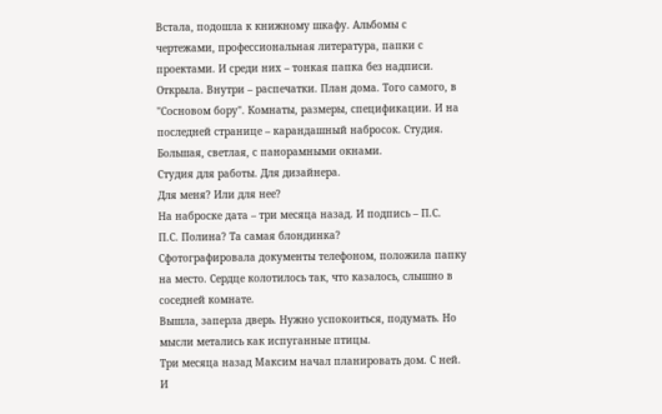Встала, подошла к книжному шкафу. Альбомы с чертежами, профессиональная литература, папки с проектами. И среди них – тонкая папка без надписи.
Открыла. Внутри – распечатки. План дома. Того самого, в "Сосновом бору". Комнаты, размеры, спецификации. И на последней странице – карандашный набросок. Студия. Большая, светлая, с панорамными окнами.
Студия для работы. Для дизайнера.
Для меня? Или для нее?
На наброске дата – три месяца назад. И подпись – П.С.
П.С. Полина? Та самая блондинка?
Сфотографировала документы телефоном, положила папку на место. Сердце колотилось так, что казалось, слышно в соседней комнате.
Вышла, заперла дверь. Нужно успокоиться, подумать. Но мысли метались как испуганные птицы.
Три месяца назад Максим начал планировать дом. С ней. И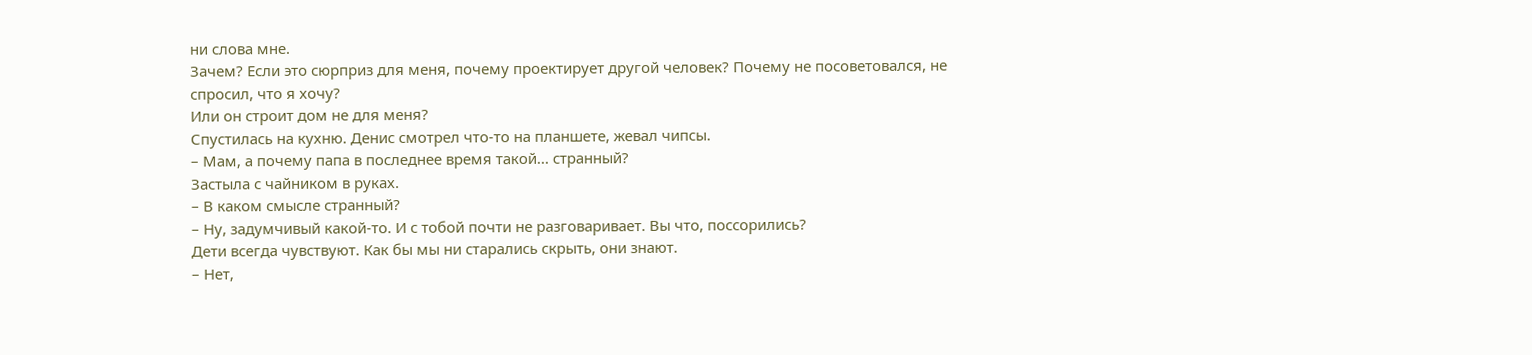ни слова мне.
Зачем? Если это сюрприз для меня, почему проектирует другой человек? Почему не посоветовался, не спросил, что я хочу?
Или он строит дом не для меня?
Спустилась на кухню. Денис смотрел что-то на планшете, жевал чипсы.
– Мам, а почему папа в последнее время такой... странный?
Застыла с чайником в руках.
– В каком смысле странный?
– Ну, задумчивый какой-то. И с тобой почти не разговаривает. Вы что, поссорились?
Дети всегда чувствуют. Как бы мы ни старались скрыть, они знают.
– Нет,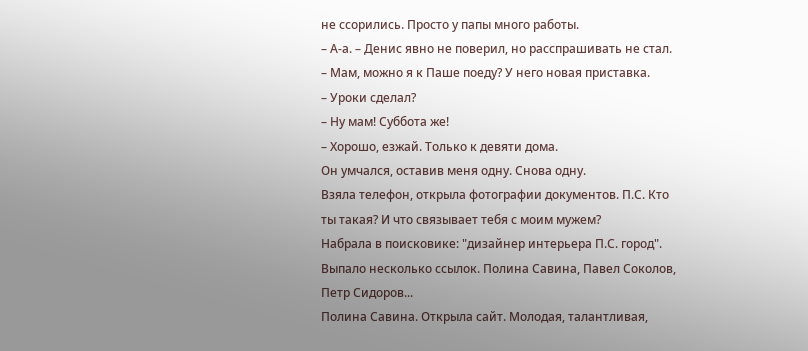не ссорились. Просто у папы много работы.
– А-а. – Денис явно не поверил, но расспрашивать не стал. – Мам, можно я к Паше поеду? У него новая приставка.
– Уроки сделал?
– Ну мам! Суббота же!
– Хорошо, езжай. Только к девяти дома.
Он умчался, оставив меня одну. Снова одну.
Взяла телефон, открыла фотографии документов. П.С. Кто ты такая? И что связывает тебя с моим мужем?
Набрала в поисковике: "дизайнер интерьера П.С. город". Выпало несколько ссылок. Полина Савина, Павел Соколов, Петр Сидоров...
Полина Савина. Открыла сайт. Молодая, талантливая,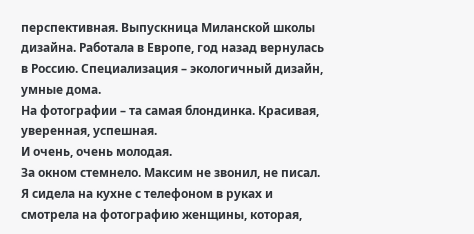перспективная. Выпускница Миланской школы дизайна. Работала в Европе, год назад вернулась в Россию. Специализация – экологичный дизайн, умные дома.
На фотографии – та самая блондинка. Красивая, уверенная, успешная.
И очень, очень молодая.
За окном стемнело. Максим не звонил, не писал. Я сидела на кухне с телефоном в руках и смотрела на фотографию женщины, которая,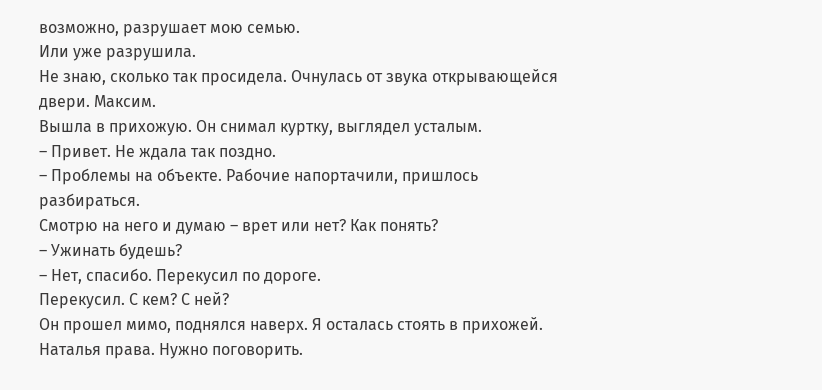возможно, разрушает мою семью.
Или уже разрушила.
Не знаю, сколько так просидела. Очнулась от звука открывающейся двери. Максим.
Вышла в прихожую. Он снимал куртку, выглядел усталым.
– Привет. Не ждала так поздно.
– Проблемы на объекте. Рабочие напортачили, пришлось разбираться.
Смотрю на него и думаю – врет или нет? Как понять?
– Ужинать будешь?
– Нет, спасибо. Перекусил по дороге.
Перекусил. С кем? С ней?
Он прошел мимо, поднялся наверх. Я осталась стоять в прихожей.
Наталья права. Нужно поговорить.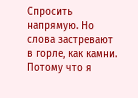Спросить напрямую. Но слова застревают в горле, как камни.
Потому что я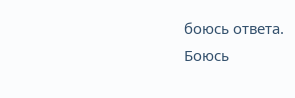боюсь ответа.
Боюсь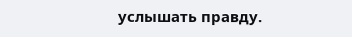услышать правду.